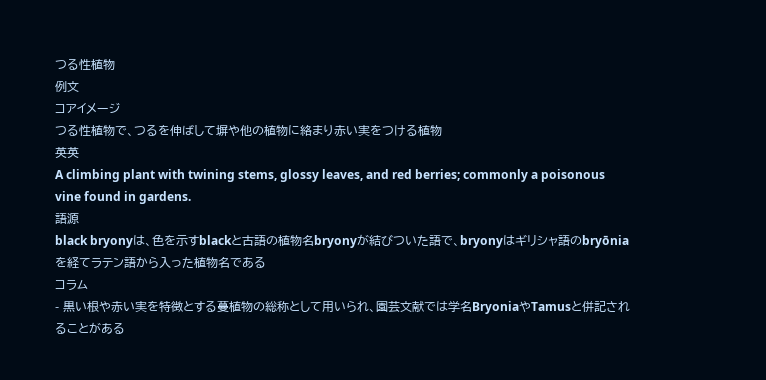つる性植物
例文
コアイメージ
つる性植物で、つるを伸ばして塀や他の植物に絡まり赤い実をつける植物
英英
A climbing plant with twining stems, glossy leaves, and red berries; commonly a poisonous vine found in gardens.
語源
black bryonyは、色を示すblackと古語の植物名bryonyが結びついた語で、bryonyはギリシャ語のbryōniaを経てラテン語から入った植物名である
コラム
- 黒い根や赤い実を特徴とする蔓植物の総称として用いられ、園芸文献では学名BryoniaやTamusと併記されることがある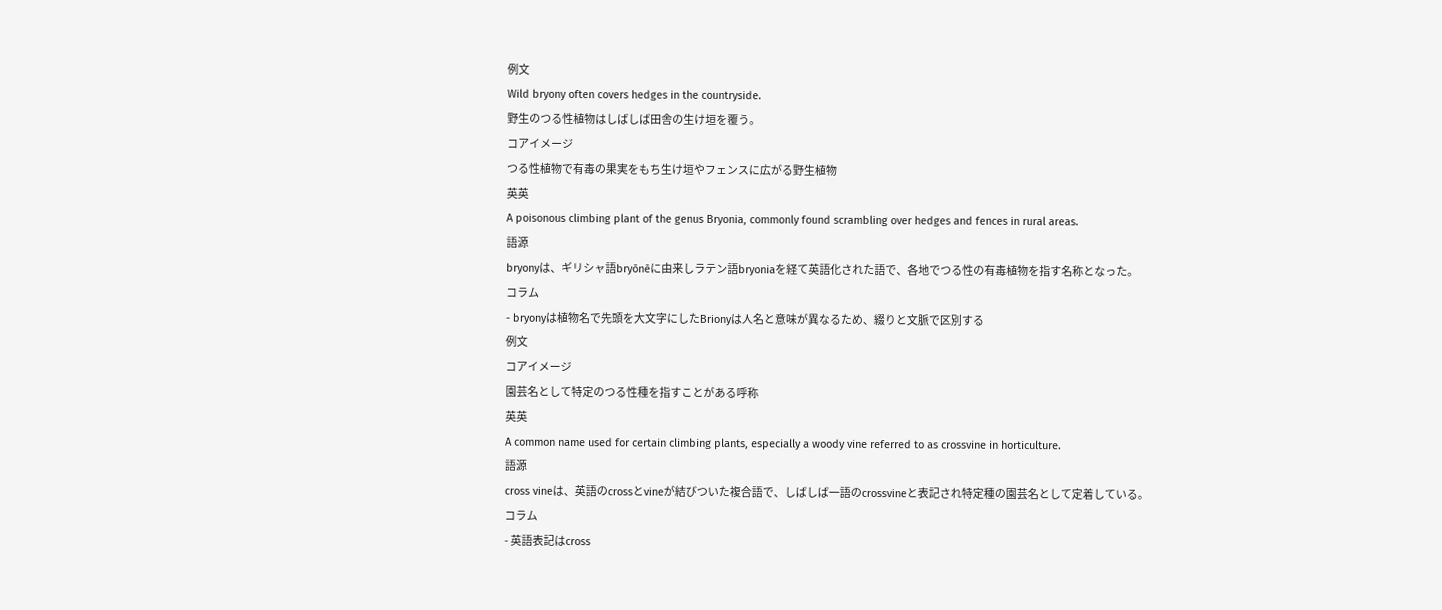例文
Wild bryony often covers hedges in the countryside.
野生のつる性植物はしばしば田舎の生け垣を覆う。
コアイメージ
つる性植物で有毒の果実をもち生け垣やフェンスに広がる野生植物
英英
A poisonous climbing plant of the genus Bryonia, commonly found scrambling over hedges and fences in rural areas.
語源
bryonyは、ギリシャ語bryōnēに由来しラテン語bryoniaを経て英語化された語で、各地でつる性の有毒植物を指す名称となった。
コラム
- bryonyは植物名で先頭を大文字にしたBrionyは人名と意味が異なるため、綴りと文脈で区別する
例文
コアイメージ
園芸名として特定のつる性種を指すことがある呼称
英英
A common name used for certain climbing plants, especially a woody vine referred to as crossvine in horticulture.
語源
cross vineは、英語のcrossとvineが結びついた複合語で、しばしば一語のcrossvineと表記され特定種の園芸名として定着している。
コラム
- 英語表記はcross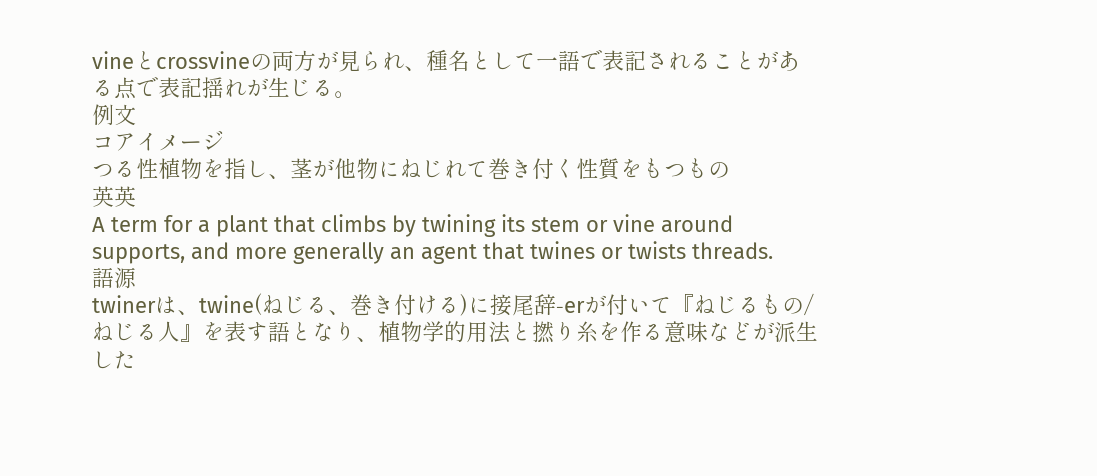vineとcrossvineの両方が見られ、種名として一語で表記されることがある点で表記揺れが生じる。
例文
コアイメージ
つる性植物を指し、茎が他物にねじれて巻き付く性質をもつもの
英英
A term for a plant that climbs by twining its stem or vine around supports, and more generally an agent that twines or twists threads.
語源
twinerは、twine(ねじる、巻き付ける)に接尾辞‑erが付いて『ねじるもの/ねじる人』を表す語となり、植物学的用法と撚り糸を作る意味などが派生した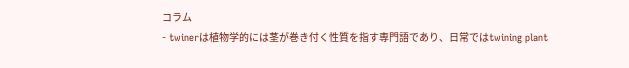コラム
- twinerは植物学的には茎が巻き付く性質を指す専門語であり、日常ではtwining plant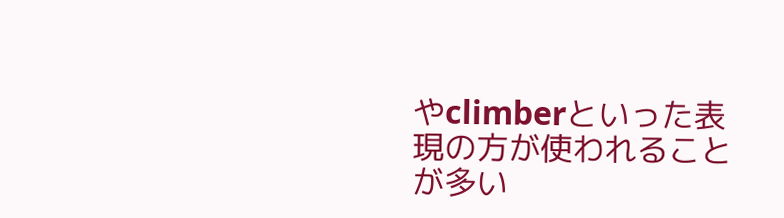やclimberといった表現の方が使われることが多い